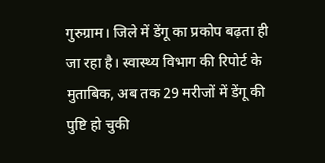गुरुग्राम। जिले में डेंगू का प्रकोप बढ़ता ही जा रहा है। स्वास्थ्य विभाग की रिपोर्ट के मुताबिक, अब तक 29 मरीजों में डेंगू की पुष्टि हो चुकी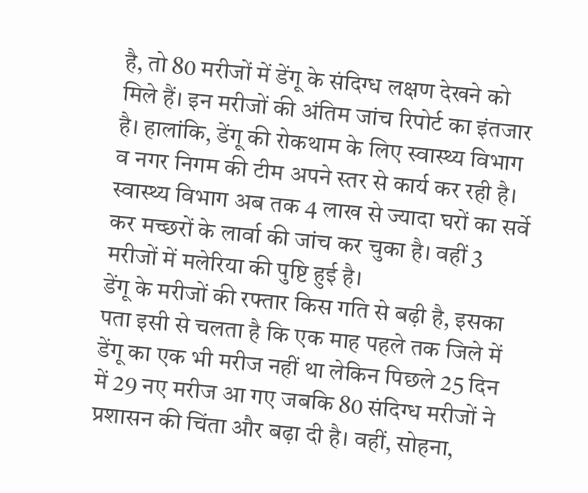है, तो 80 मरीजों में डेंगू के संदिग्ध लक्षण देखने को मिले हैं। इन मरीजों की अंतिम जांच रिपोर्ट का इंतजार है। हालांकि, डेंगू की रोकथाम के लिए स्वास्थ्य विभाग व नगर निगम की टीम अपने स्तर से कार्य कर रही है। स्वास्थ्य विभाग अब तक 4 लाख से ज्यादा घरों का सर्वे कर मच्छरों के लार्वा की जांच कर चुका है। वहीं 3 मरीजों में मलेरिया की पुष्टि हुई है।
डेंगू के मरीजों की रफ्तार किस गति से बढ़ी है, इसका पता इसी से चलता है कि एक माह पहले तक जिले में डेंगू का एक भी मरीज नहीं था लेकिन पिछले 25 दिन में 29 नए मरीज आ गए जबकि 80 संदिग्ध मरीजों ने प्रशासन की चिंता और बढ़ा दी है। वहीं, सोहना,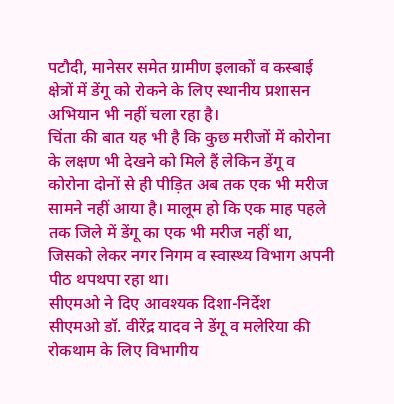पटौदी, मानेसर समेत ग्रामीण इलाकों व कस्बाई क्षेत्रों में डेंगू को रोकने के लिए स्थानीय प्रशासन अभियान भी नहीं चला रहा है।
चिंता की बात यह भी है कि कुछ मरीजों में कोरोना के लक्षण भी देखने को मिले हैं लेकिन डेंगू व कोरोना दोनों से ही पीड़ित अब तक एक भी मरीज सामने नहीं आया है। मालूम हो कि एक माह पहले तक जिले में डेंगू का एक भी मरीज नहीं था, जिसको लेकर नगर निगम व स्वास्थ्य विभाग अपनी पीठ थपथपा रहा था।
सीएमओ ने दिए आवश्यक दिशा-निर्देश
सीएमओ डॉ. वीरेंद्र यादव ने डेंगू व मलेरिया की रोकथाम के लिए विभागीय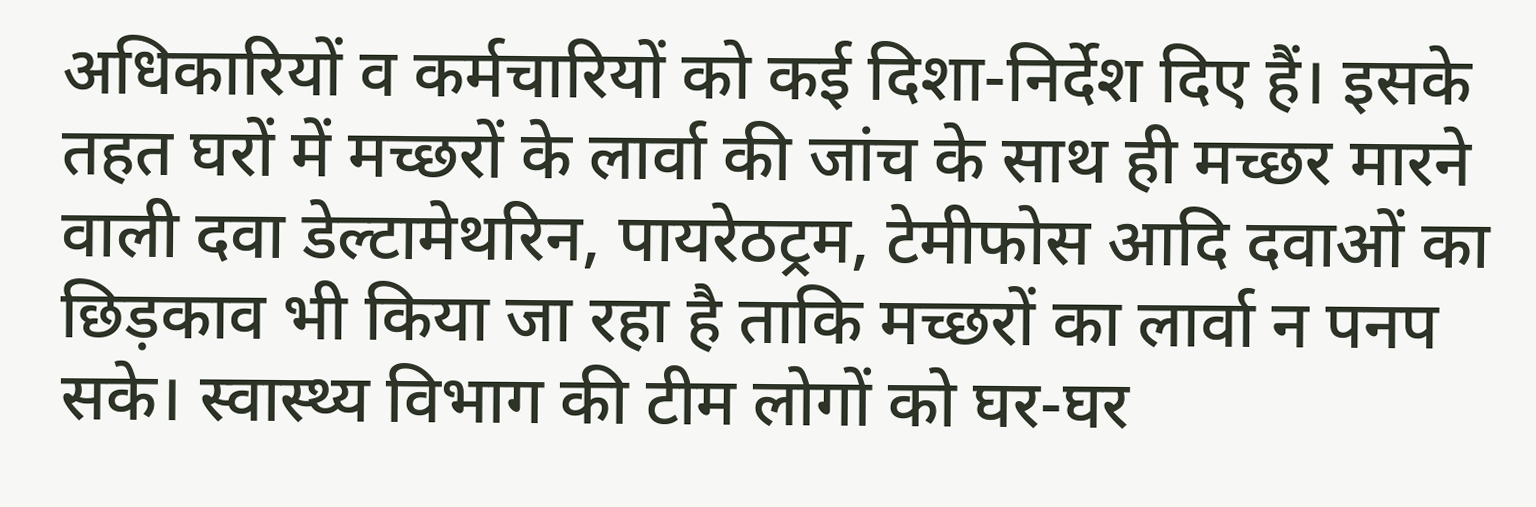अधिकारियों व कर्मचारियों को कई दिशा-निर्देश दिए हैं। इसके तहत घरों में मच्छरों के लार्वा की जांच के साथ ही मच्छर मारने वाली दवा डेल्टामेथरिन, पायरेठट्रम, टेमीफोस आदि दवाओं का छिड़काव भी किया जा रहा है ताकि मच्छरों का लार्वा न पनप सके। स्वास्थ्य विभाग की टीम लोगों को घर-घर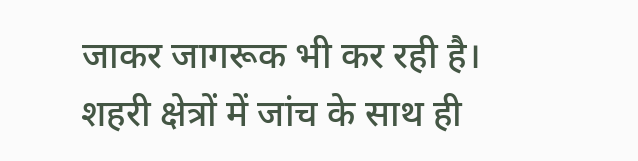जाकर जागरूक भी कर रही है। शहरी क्षेत्रों में जांच के साथ ही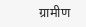ग्रामीण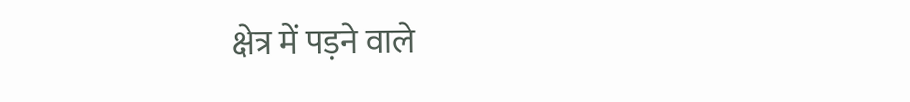क्षेत्र में पड़ने वाले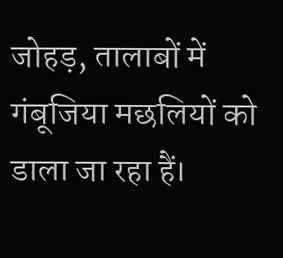जोहड़, तालाबों में गंबूजिया मछलियों को डाला जा रहा हैं।